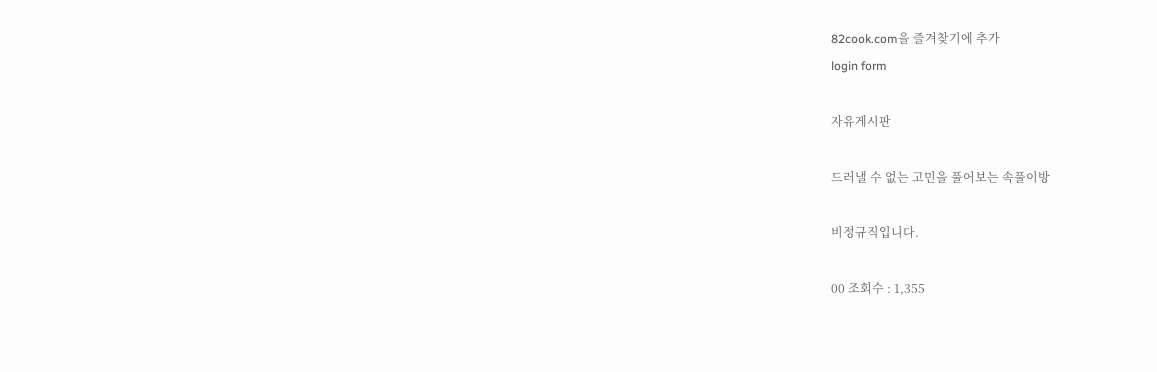82cook.com을 즐겨찾기에 추가
login form

자유게시판

드러낼 수 없는 고민을 풀어보는 속풀이방

비정규직입니다.

00 조회수 : 1,355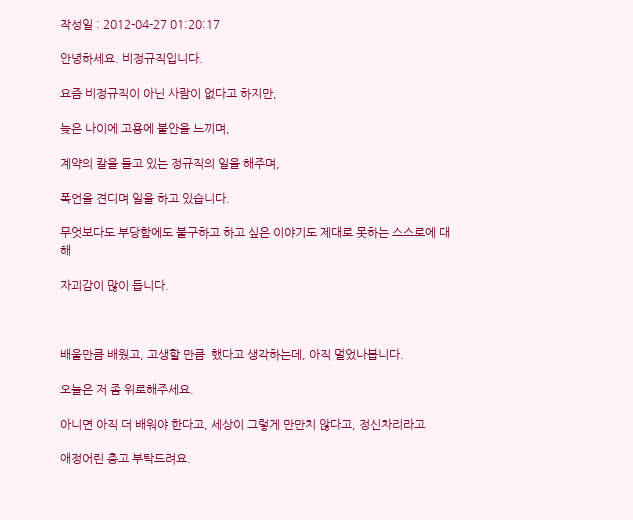작성일 : 2012-04-27 01:20:17

안녕하세요. 비정규직입니다.

요즘 비정규직이 아닌 사람이 없다고 하지만,

늦은 나이에 고용에 불안을 느끼며,

계약의 칼을 들고 있는 정규직의 일을 해주며,

폭언을 견디며 일을 하고 있습니다.

무엇보다도 부당함에도 불구하고 하고 싶은 이야기도 제대로 못하는 스스로에 대해

자괴감이 많이 듭니다.



배울만큼 배웠고, 고생할 만큼  했다고 생각하는데, 아직 멀었나봅니다.

오늘은 저 좀 위로해주세요.

아니면 아직 더 배워야 한다고, 세상이 그렇게 만만치 않다고, 정신차리라고

애정어린 충고 부탁드려요.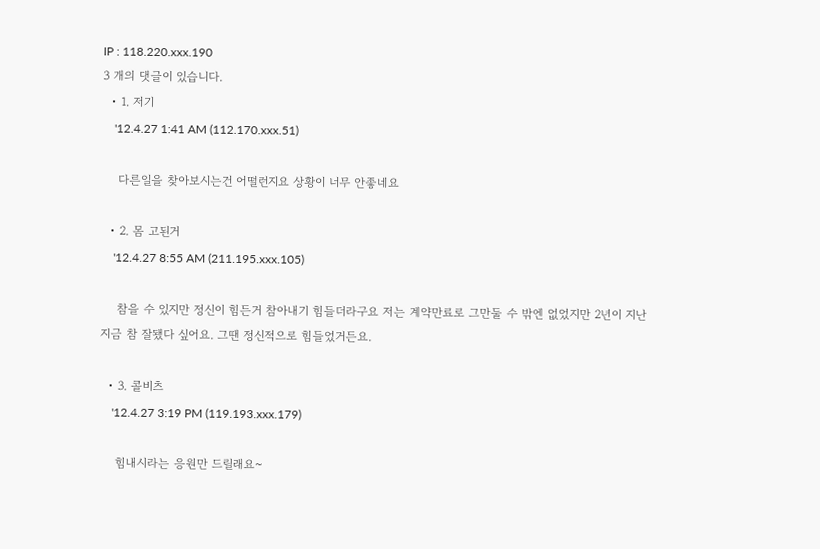IP : 118.220.xxx.190
3 개의 댓글이 있습니다.
  • 1. 저기
    '12.4.27 1:41 AM (112.170.xxx.51)

    다른일을 찾아보시는건 어떨런지요 상황이 너무 안좋네요

  • 2. 몸 고된거
    '12.4.27 8:55 AM (211.195.xxx.105)

    참을 수 있지만 정신이 힘든거 참아내기 힘들더라구요 저는 계약만료로 그만둘 수 밖엔 없었지만 2년이 지난 지금 참 잘됐다 싶어요. 그땐 정신적으로 힘들었거든요.

  • 3. 콜비츠
    '12.4.27 3:19 PM (119.193.xxx.179)

    힘내시라는 응원만 드릴래요~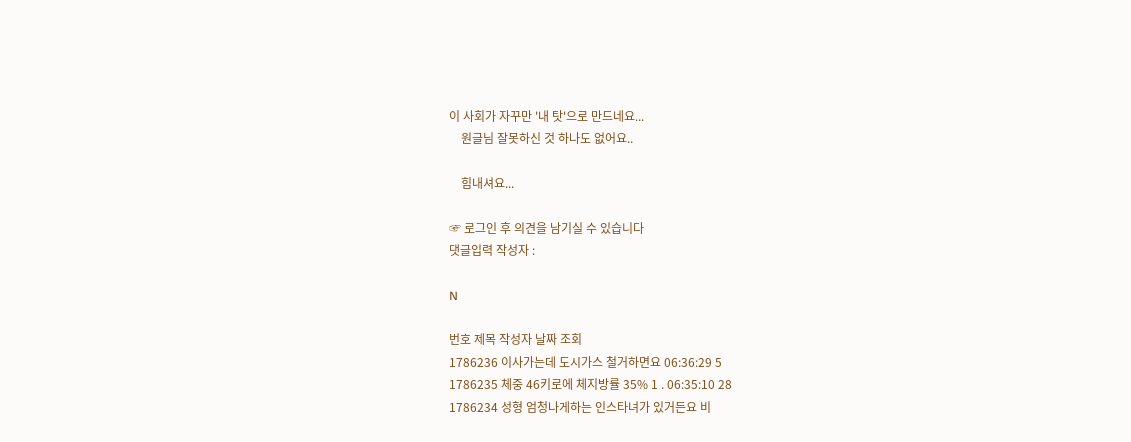이 사회가 자꾸만 '내 탓'으로 만드네요...
    원글님 잘못하신 것 하나도 없어요..

    힘내셔요...

☞ 로그인 후 의견을 남기실 수 있습니다
댓글입력 작성자 :

N

번호 제목 작성자 날짜 조회
1786236 이사가는데 도시가스 철거하면요 06:36:29 5
1786235 체중 46키로에 체지방률 35% 1 . 06:35:10 28
1786234 성형 엄청나게하는 인스타녀가 있거든요 비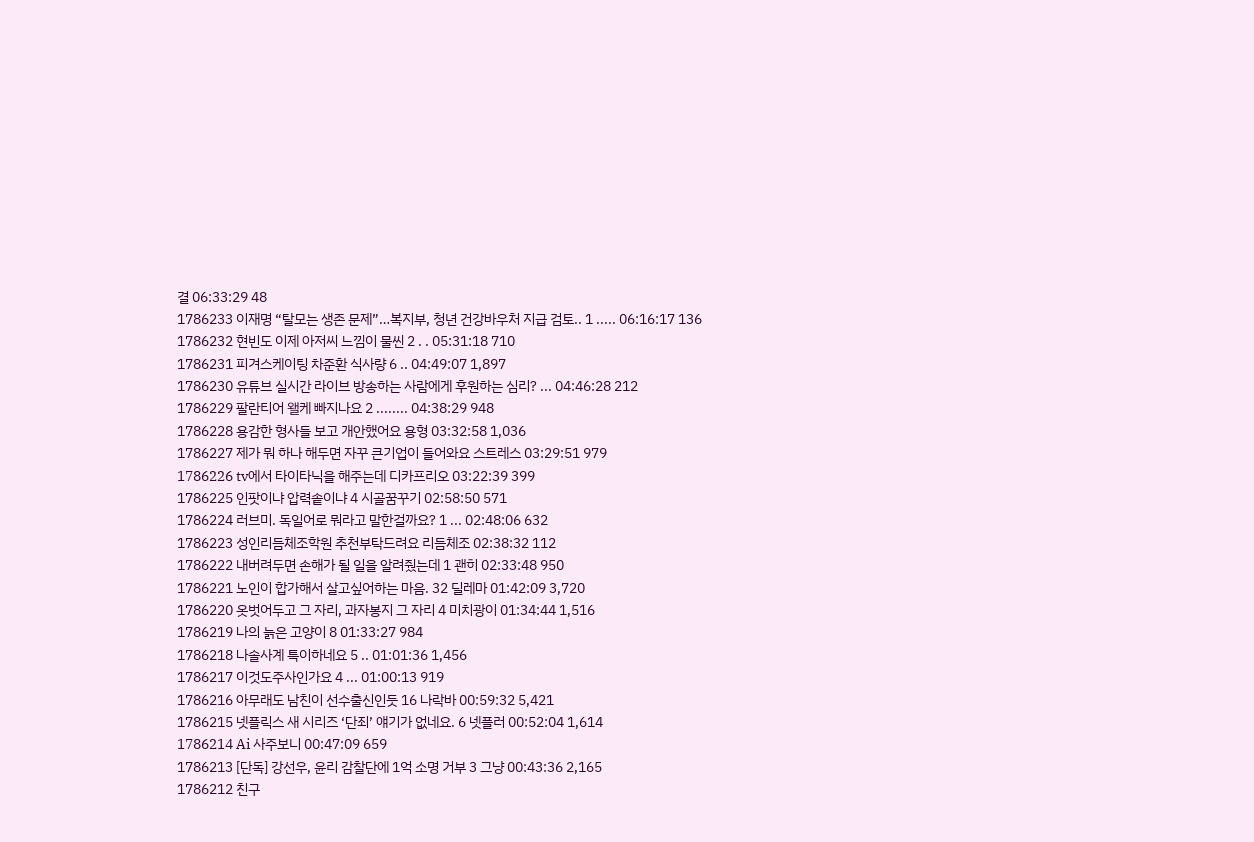결 06:33:29 48
1786233 이재명 “탈모는 생존 문제”…복지부, 청년 건강바우처 지급 검토.. 1 ..... 06:16:17 136
1786232 현빈도 이제 아저씨 느낌이 물씬 2 . . 05:31:18 710
1786231 피겨스케이팅 차준환 식사량 6 .. 04:49:07 1,897
1786230 유튜브 실시간 라이브 방송하는 사람에게 후원하는 심리? ... 04:46:28 212
1786229 팔란티어 왤케 빠지나요 2 ........ 04:38:29 948
1786228 용감한 형사들 보고 개안했어요 용형 03:32:58 1,036
1786227 제가 뭐 하나 해두면 자꾸 큰기업이 들어와요 스트레스 03:29:51 979
1786226 tv에서 타이타닉을 해주는데 디카프리오 03:22:39 399
1786225 인팟이냐 압력솥이냐 4 시골꿈꾸기 02:58:50 571
1786224 러브미. 독일어로 뭐라고 말한걸까요? 1 ... 02:48:06 632
1786223 성인리듬체조학원 추천부탁드려요 리듬체조 02:38:32 112
1786222 내버려두면 손해가 될 일을 알려줬는데 1 괜히 02:33:48 950
1786221 노인이 합가해서 살고싶어하는 마음. 32 딜레마 01:42:09 3,720
1786220 옷벗어두고 그 자리, 과자봉지 그 자리 4 미치광이 01:34:44 1,516
1786219 나의 늙은 고양이 8 01:33:27 984
1786218 나솔사계 특이하네요 5 .. 01:01:36 1,456
1786217 이것도주사인가요 4 ... 01:00:13 919
1786216 아무래도 남친이 선수출신인듯 16 나락바 00:59:32 5,421
1786215 넷플릭스 새 시리즈 ‘단죄’ 얘기가 없네요. 6 넷플러 00:52:04 1,614
1786214 Ai 사주보니 00:47:09 659
1786213 [단독] 강선우, 윤리 감찰단에 1억 소명 거부 3 그냥 00:43:36 2,165
1786212 친구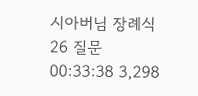시아버님 장례식 26 질문 00:33:38 3,298